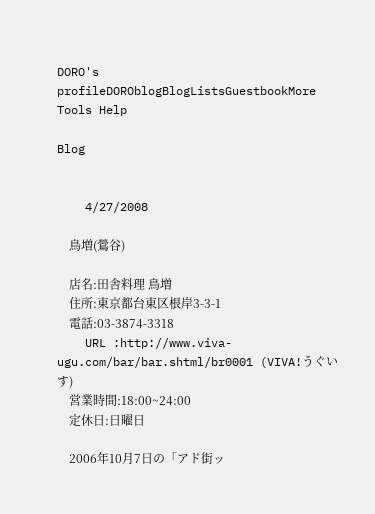DORO's profileDOROblogBlogListsGuestbookMore Tools Help

Blog


    4/27/2008

    鳥増(鶯谷)

    店名:田舎料理 鳥増
    住所:東京都台東区根岸3-3-1
    電話:03-3874-3318
    URL :http://www.viva-ugu.com/bar/bar.shtml/br0001 (VIVA!うぐいす)
    営業時間:18:00~24:00
    定休日:日曜日

    2006年10月7日の「アド街ッ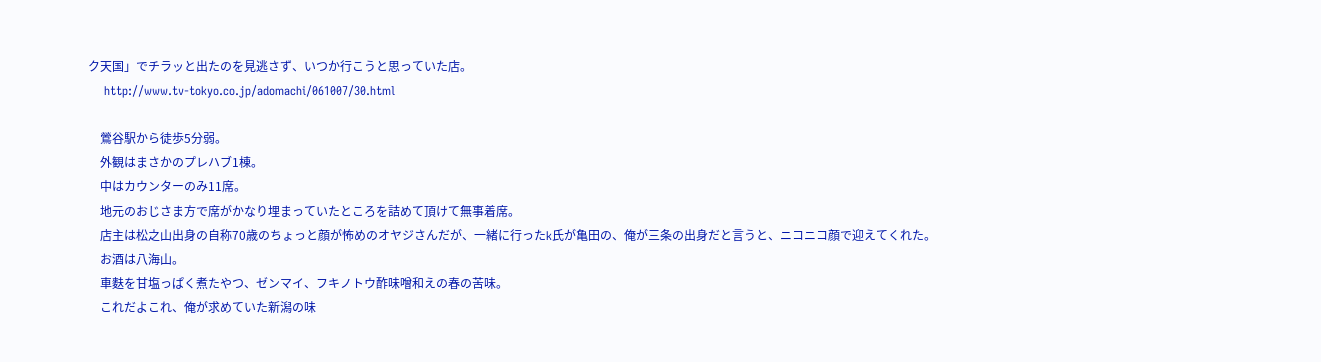ク天国」でチラッと出たのを見逃さず、いつか行こうと思っていた店。
    http://www.tv-tokyo.co.jp/adomachi/061007/30.html

    鶯谷駅から徒歩5分弱。
    外観はまさかのプレハブ1棟。
    中はカウンターのみ11席。
    地元のおじさま方で席がかなり埋まっていたところを詰めて頂けて無事着席。
    店主は松之山出身の自称70歳のちょっと顔が怖めのオヤジさんだが、一緒に行ったk氏が亀田の、俺が三条の出身だと言うと、ニコニコ顔で迎えてくれた。
    お酒は八海山。
    車麩を甘塩っぱく煮たやつ、ゼンマイ、フキノトウ酢味噌和えの春の苦味。
    これだよこれ、俺が求めていた新潟の味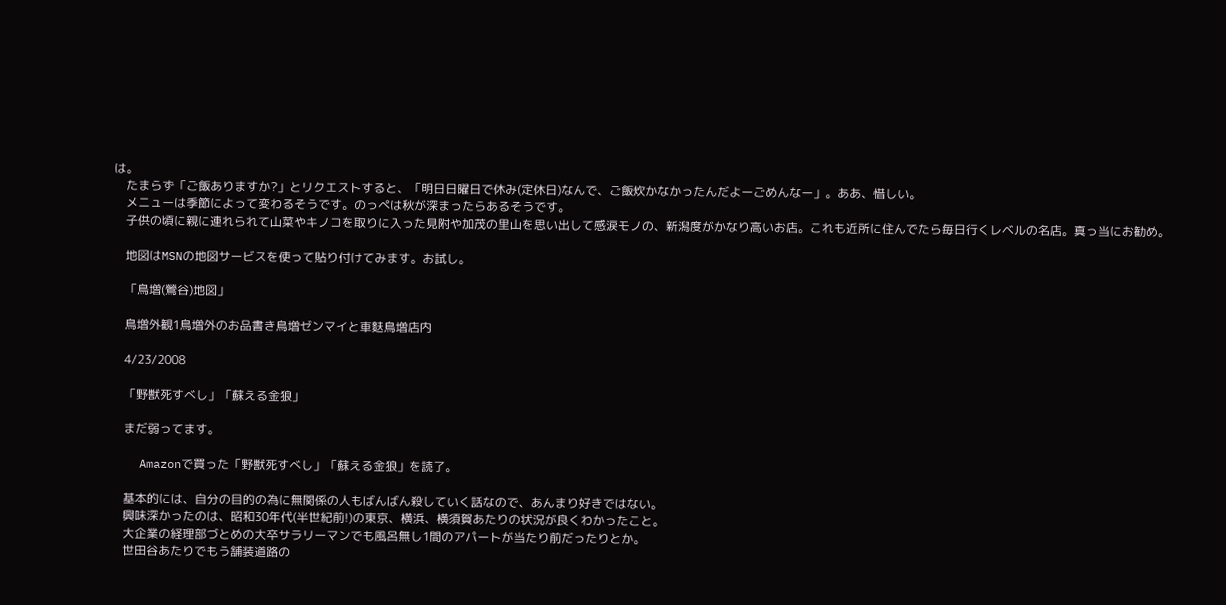は。
    たまらず「ご飯ありますか?」とリクエストすると、「明日日曜日で休み(定休日)なんで、ご飯炊かなかったんだよーごめんなー」。ああ、惜しい。
    メニューは季節によって変わるそうです。のっぺは秋が深まったらあるそうです。
    子供の頃に親に連れられて山菜やキノコを取りに入った見附や加茂の里山を思い出して感涙モノの、新潟度がかなり高いお店。これも近所に住んでたら毎日行くレベルの名店。真っ当にお勧め。

    地図はMSNの地図サービスを使って貼り付けてみます。お試し。

    「鳥増(鶯谷)地図」

    鳥増外観1鳥増外のお品書き鳥増ゼンマイと車麩鳥増店内

    4/23/2008

    「野獣死すべし」「蘇える金狼」

    まだ弱ってます。

    Amazonで買った「野獣死すべし」「蘇える金狼」を読了。

    基本的には、自分の目的の為に無関係の人もばんばん殺していく話なので、あんまり好きではない。
    興味深かったのは、昭和30年代(半世紀前!)の東京、横浜、横須賀あたりの状況が良くわかったこと。
    大企業の経理部づとめの大卒サラリーマンでも風呂無し1間のアパートが当たり前だったりとか。
    世田谷あたりでもう舗装道路の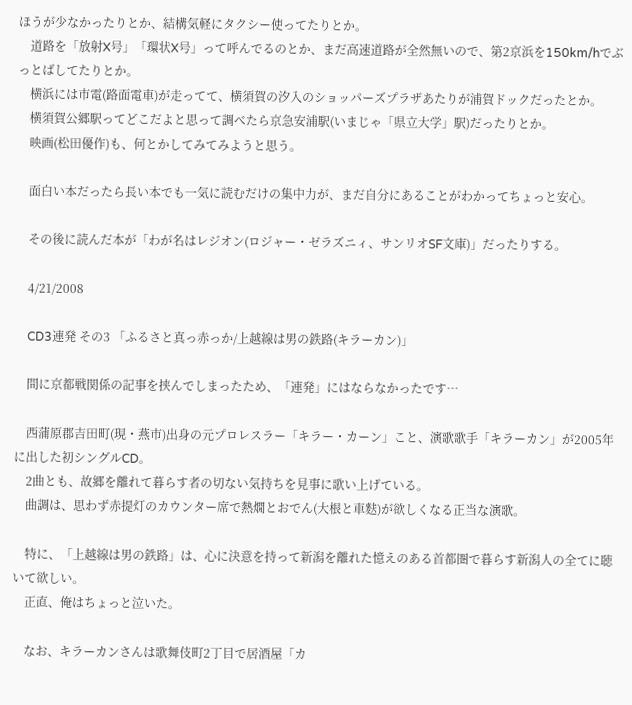ほうが少なかったりとか、結構気軽にタクシー使ってたりとか。
    道路を「放射X号」「環状X号」って呼んでるのとか、まだ高速道路が全然無いので、第2京浜を150km/hでぶっとばしてたりとか。
    横浜には市電(路面電車)が走ってて、横須賀の汐入のショッパーズプラザあたりが浦賀ドックだったとか。
    横須賀公郷駅ってどこだよと思って調べたら京急安浦駅(いまじゃ「県立大学」駅)だったりとか。
    映画(松田優作)も、何とかしてみてみようと思う。

    面白い本だったら長い本でも一気に読むだけの集中力が、まだ自分にあることがわかってちょっと安心。

    その後に読んだ本が「わが名はレジオン(ロジャー・ゼラズニィ、サンリオSF文庫)」だったりする。

    4/21/2008

    CD3連発 その3 「ふるさと真っ赤っか/上越線は男の鉄路(キラーカン)」

    間に京都戦関係の記事を挟んでしまったため、「連発」にはならなかったです…

    西蒲原郡吉田町(現・燕市)出身の元プロレスラー「キラー・カーン」こと、演歌歌手「キラーカン」が2005年に出した初シングルCD。
    2曲とも、故郷を離れて暮らす者の切ない気持ちを見事に歌い上げている。
    曲調は、思わず赤提灯のカウンター席で熱燗とおでん(大根と車麩)が欲しくなる正当な演歌。

    特に、「上越線は男の鉄路」は、心に決意を持って新潟を離れた憶えのある首都圏で暮らす新潟人の全てに聴いて欲しい。
    正直、俺はちょっと泣いた。

    なお、キラーカンさんは歌舞伎町2丁目で居酒屋「カ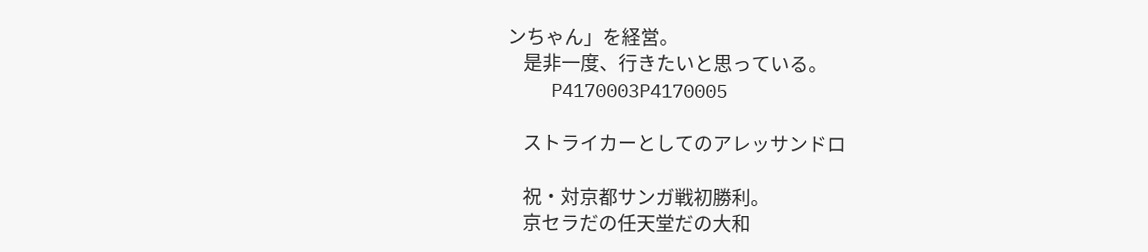ンちゃん」を経営。
    是非一度、行きたいと思っている。
    P4170003P4170005

    ストライカーとしてのアレッサンドロ

    祝・対京都サンガ戦初勝利。
    京セラだの任天堂だの大和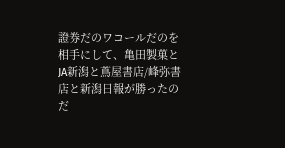證券だのワコールだのを相手にして、亀田製菓とJA新潟と蔦屋書店/峰弥書店と新潟日報が勝ったのだ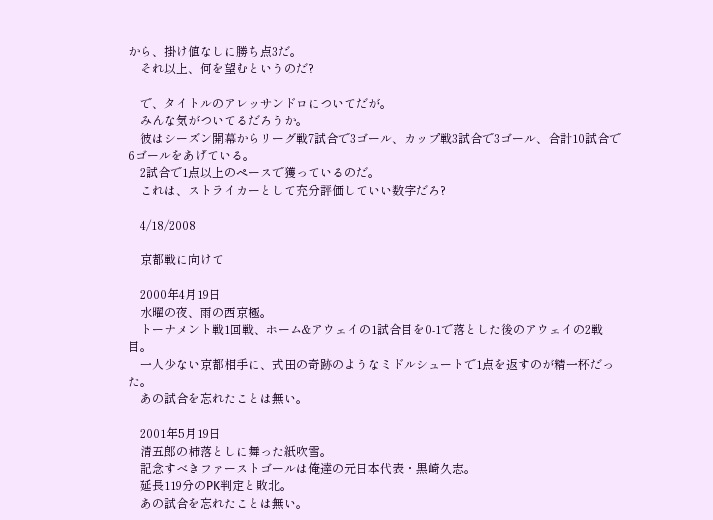から、掛け値なしに勝ち点3だ。
    それ以上、何を望むというのだ?

    で、タイトルのアレッサンドロについてだが。
    みんな気がついてるだろうか。
    彼はシーズン開幕からリーグ戦7試合で3ゴール、カップ戦3試合で3ゴール、合計10試合で6ゴールをあげている。
    2試合で1点以上のペースで獲っているのだ。
    これは、ストライカーとして充分評価していい数字だろ?

    4/18/2008

    京都戦に向けて

    2000年4月19日
    水曜の夜、雨の西京極。
    トーナメント戦1回戦、ホーム&アウェイの1試合目を0-1で落とした後のアウェイの2戦目。
    一人少ない京都相手に、式田の奇跡のようなミドルシュートで1点を返すのが精一杯だった。
    あの試合を忘れたことは無い。

    2001年5月19日
    清五郎の杮落としに舞った紙吹雪。
    記念すべきファーストゴールは俺達の元日本代表・黒崎久志。
    延長119分のPK判定と敗北。
    あの試合を忘れたことは無い。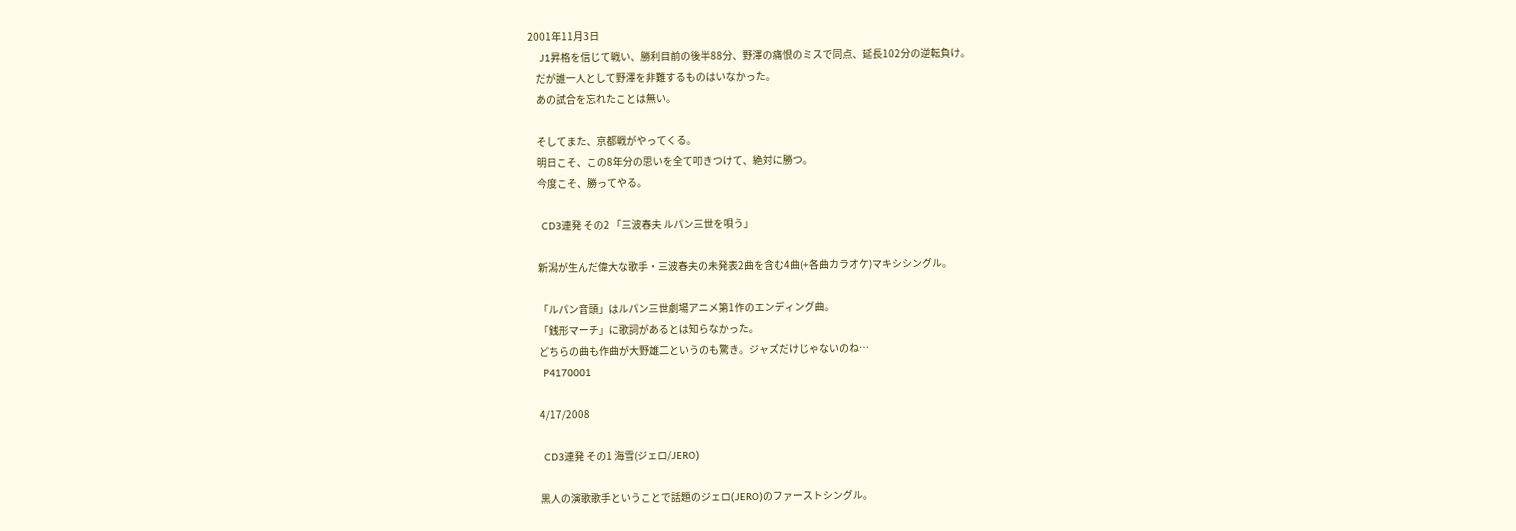2001年11月3日
    J1昇格を信じて戦い、勝利目前の後半88分、野澤の痛恨のミスで同点、延長102分の逆転負け。
    だが誰一人として野澤を非難するものはいなかった。
    あの試合を忘れたことは無い。

    そしてまた、京都戦がやってくる。
    明日こそ、この8年分の思いを全て叩きつけて、絶対に勝つ。
    今度こそ、勝ってやる。

    CD3連発 その2 「三波春夫 ルパン三世を唄う」

    新潟が生んだ偉大な歌手・三波春夫の未発表2曲を含む4曲(+各曲カラオケ)マキシシングル。

    「ルパン音頭」はルパン三世劇場アニメ第1作のエンディング曲。
    「銭形マーチ」に歌詞があるとは知らなかった。
    どちらの曲も作曲が大野雄二というのも驚き。ジャズだけじゃないのね…
    P4170001

    4/17/2008

    CD3連発 その1 海雪(ジェロ/JERO)

    黒人の演歌歌手ということで話題のジェロ(JERO)のファーストシングル。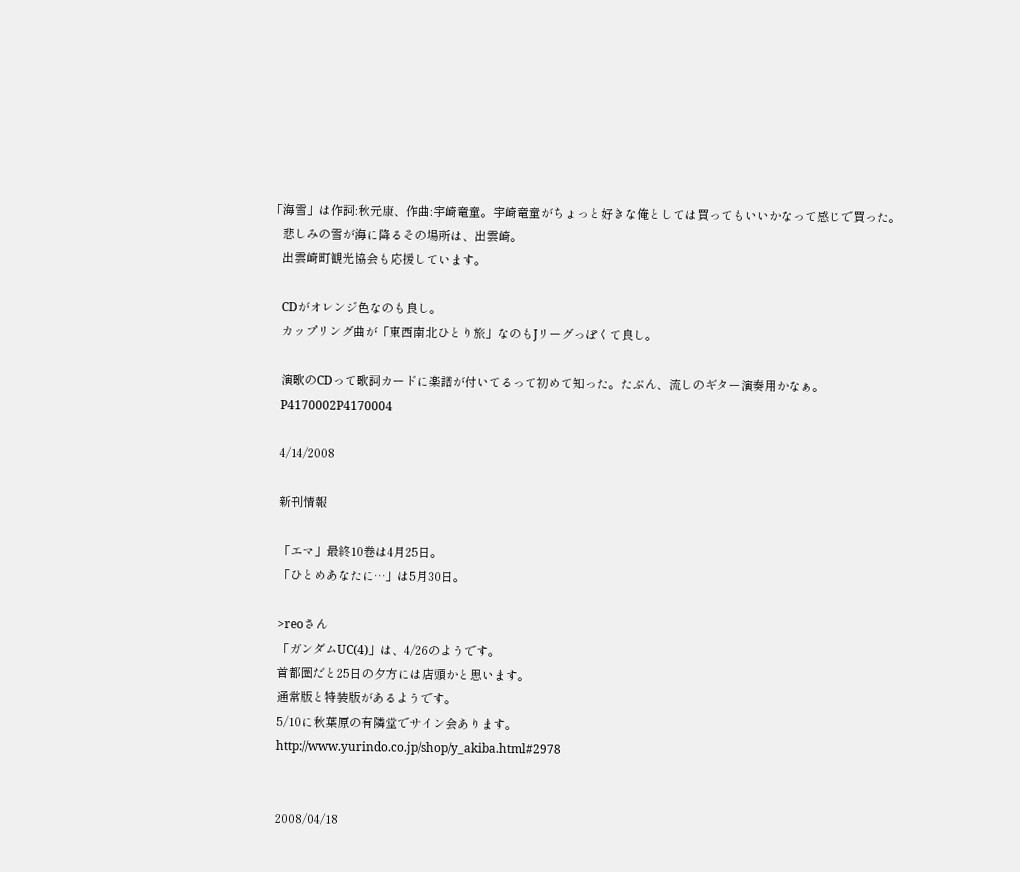「海雪」は作詞:秋元康、作曲:宇崎竜童。宇崎竜童がちょっと好きな俺としては買ってもいいかなって感じで買った。
    悲しみの雪が海に降るその場所は、出雲崎。
    出雲崎町観光協会も応援しています。

    CDがオレンジ色なのも良し。
    カップリング曲が「東西南北ひとり旅」なのもJリーグっぽくて良し。

    演歌のCDって歌詞カードに楽譜が付いてるって初めて知った。たぶん、流しのギター演奏用かなぁ。
    P4170002P4170004

    4/14/2008

    新刊情報

    「エマ」最終10巻は4月25日。
    「ひとめあなたに…」は5月30日。

    >reoさん
    「ガンダムUC(4)」は、4/26のようです。
    首都圏だと25日の夕方には店頭かと思います。
    通常版と特装版があるようです。
    5/10に秋葉原の有隣堂でサイン会あります。
    http://www.yurindo.co.jp/shop/y_akiba.html#2978


    2008/04/18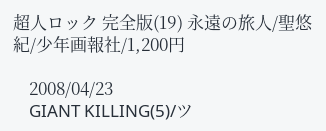超人ロック 完全版(19) 永遠の旅人/聖悠紀/少年画報社/1,200円

    2008/04/23
    GIANT KILLING(5)/ツ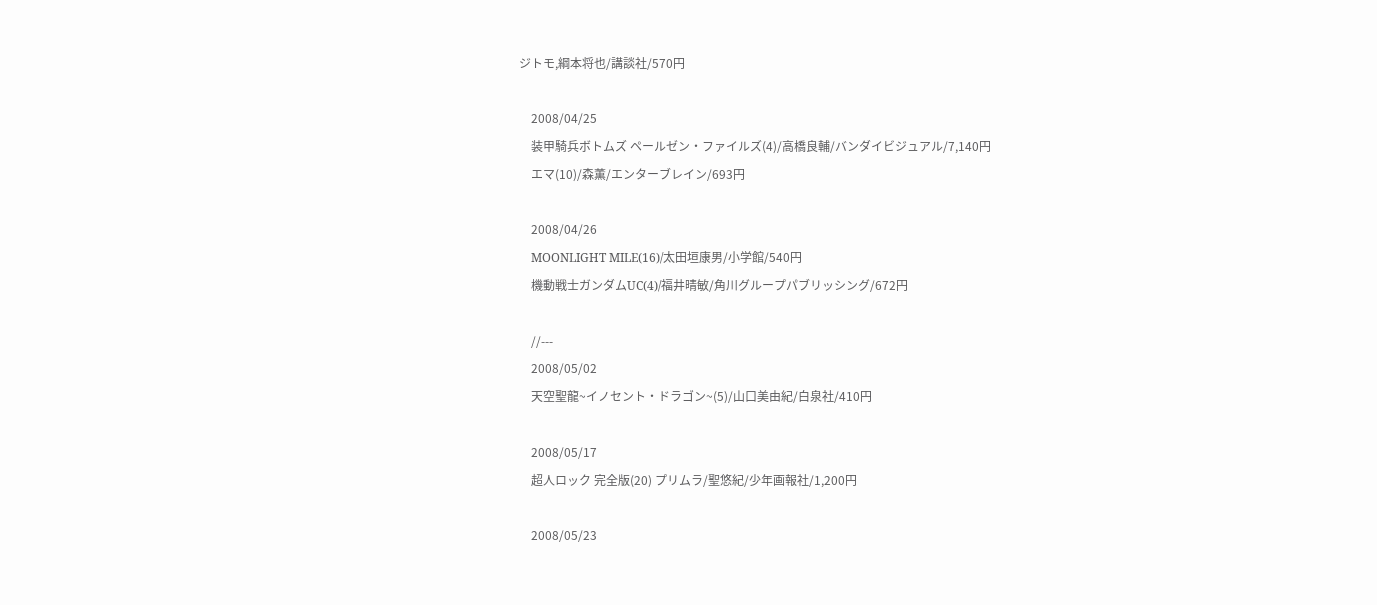ジトモ,綱本将也/講談社/570円

    2008/04/25
    装甲騎兵ボトムズ ペールゼン・ファイルズ(4)/高橋良輔/バンダイビジュアル/7,140円
    エマ(10)/森薫/エンターブレイン/693円

    2008/04/26
    MOONLIGHT MILE(16)/太田垣康男/小学館/540円
    機動戦士ガンダムUC(4)/福井晴敏/角川グループパブリッシング/672円

    //---
    2008/05/02
    天空聖龍~イノセント・ドラゴン~(5)/山口美由紀/白泉社/410円

    2008/05/17
    超人ロック 完全版(20) プリムラ/聖悠紀/少年画報社/1,200円

    2008/05/23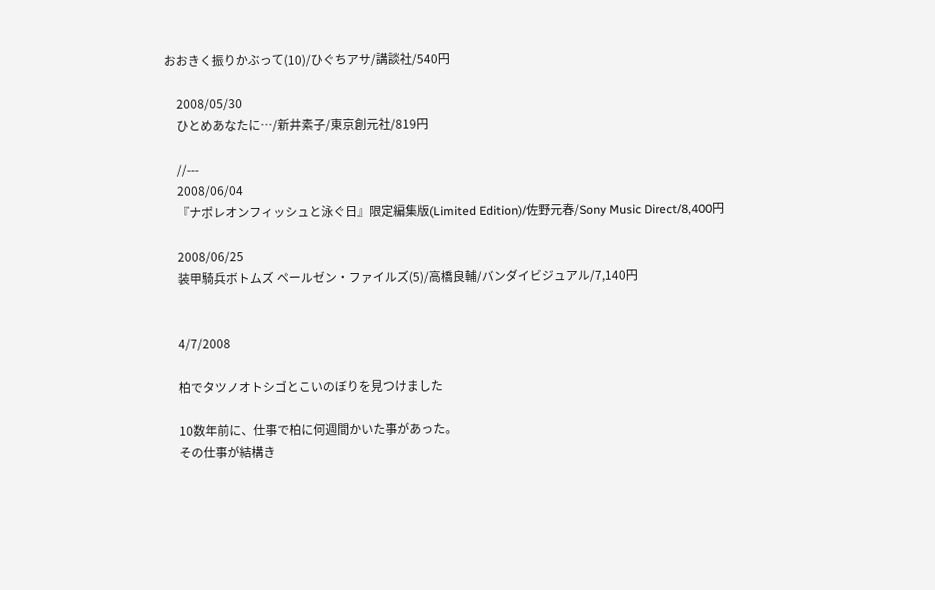おおきく振りかぶって(10)/ひぐちアサ/講談社/540円

    2008/05/30
    ひとめあなたに…/新井素子/東京創元社/819円

    //---
    2008/06/04
    『ナポレオンフィッシュと泳ぐ日』限定編集版(Limited Edition)/佐野元春/Sony Music Direct/8,400円

    2008/06/25
    装甲騎兵ボトムズ ペールゼン・ファイルズ(5)/高橋良輔/バンダイビジュアル/7,140円


    4/7/2008

    柏でタツノオトシゴとこいのぼりを見つけました

    10数年前に、仕事で柏に何週間かいた事があった。
    その仕事が結構き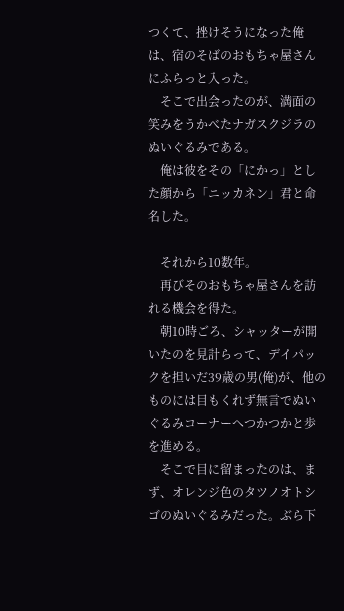つくて、挫けそうになった俺は、宿のそばのおもちゃ屋さんにふらっと入った。
    そこで出会ったのが、満面の笑みをうかべたナガスクジラのぬいぐるみである。
    俺は彼をその「にかっ」とした顔から「ニッカネン」君と命名した。

    それから10数年。
    再びそのおもちゃ屋さんを訪れる機会を得た。
    朝10時ごろ、シャッターが開いたのを見計らって、デイパックを担いだ39歳の男(俺)が、他のものには目もくれず無言でぬいぐるみコーナーへつかつかと歩を進める。
    そこで目に留まったのは、まず、オレンジ色のタツノオトシゴのぬいぐるみだった。ぶら下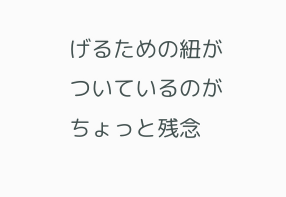げるための紐がついているのがちょっと残念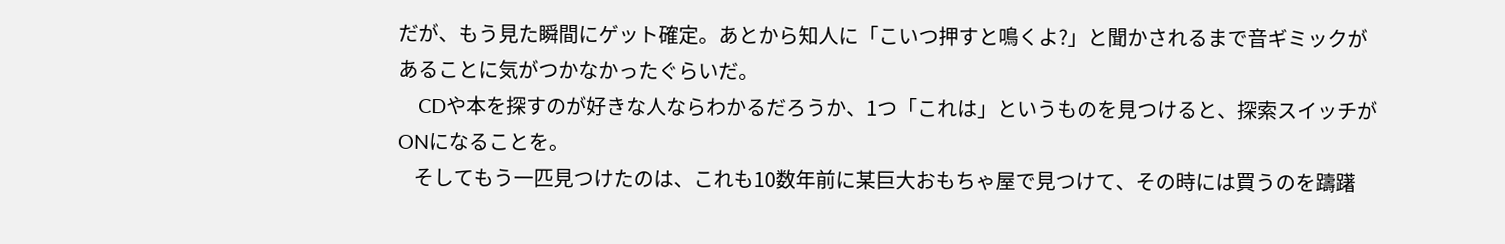だが、もう見た瞬間にゲット確定。あとから知人に「こいつ押すと鳴くよ?」と聞かされるまで音ギミックがあることに気がつかなかったぐらいだ。
    CDや本を探すのが好きな人ならわかるだろうか、1つ「これは」というものを見つけると、探索スイッチがONになることを。
    そしてもう一匹見つけたのは、これも10数年前に某巨大おもちゃ屋で見つけて、その時には買うのを躊躇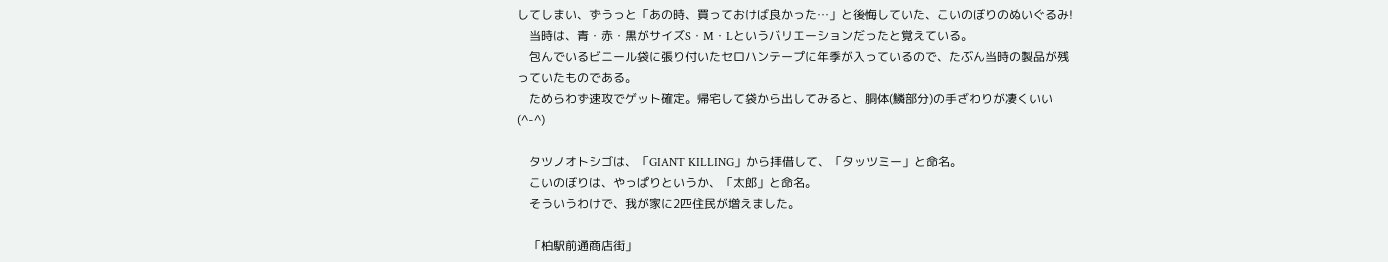してしまい、ずうっと「あの時、買っておけば良かった…」と後悔していた、こいのぼりのぬいぐるみ!
    当時は、青・赤・黒がサイズS・M・Lというバリエーションだったと覚えている。
    包んでいるビニール袋に張り付いたセロハンテープに年季が入っているので、たぶん当時の製品が残っていたものである。
    ためらわず速攻でゲット確定。帰宅して袋から出してみると、胴体(鱗部分)の手ざわりが凄くいい(^-^)

    タツノオトシゴは、「GIANT KILLING」から拝借して、「タッツミー」と命名。
    こいのぼりは、やっぱりというか、「太郎」と命名。
    そういうわけで、我が家に2匹住民が増えました。

    「柏駅前通商店街」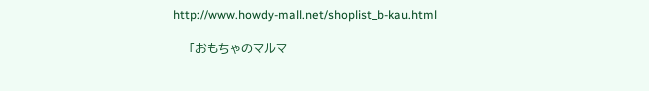http://www.howdy-mall.net/shoplist_b-kau.html

    「おもちゃのマルマ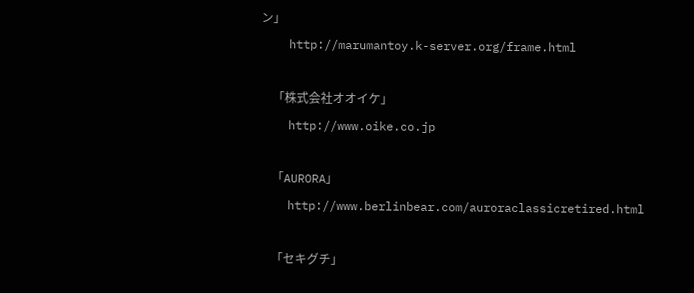ン」
    http://marumantoy.k-server.org/frame.html

    「株式会社オオイケ」
    http://www.oike.co.jp

    「AURORA」
    http://www.berlinbear.com/auroraclassicretired.html

    「セキグチ」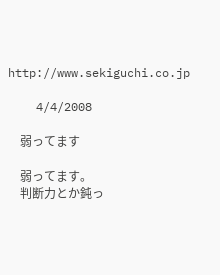http://www.sekiguchi.co.jp

    4/4/2008

    弱ってます

    弱ってます。
    判断力とか鈍っ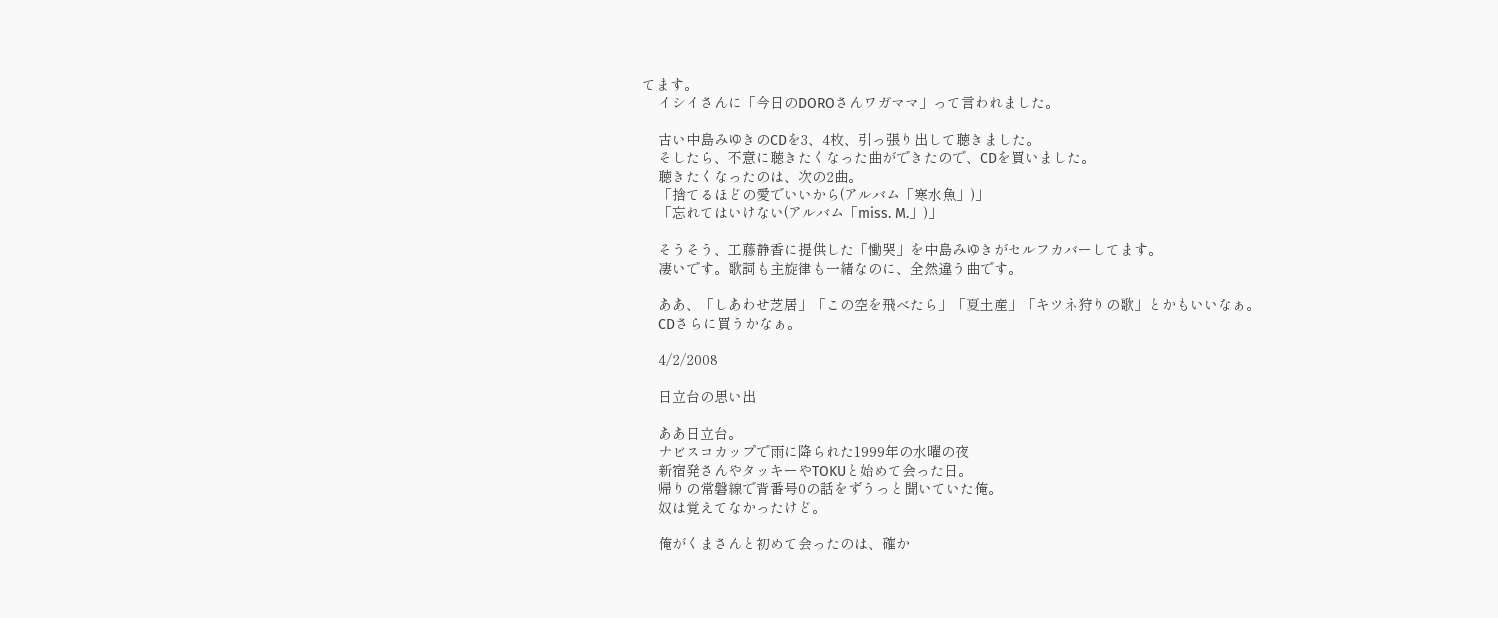てます。
    イシイさんに「今日のDOROさんワガママ」って言われました。

    古い中島みゆきのCDを3、4枚、引っ張り出して聴きました。
    そしたら、不意に聴きたくなった曲ができたので、CDを買いました。
    聴きたくなったのは、次の2曲。
    「捨てるほどの愛でいいから(アルバム「寒水魚」)」
    「忘れてはいけない(アルバム「miss. M.」)」

    そうそう、工藤静香に提供した「慟哭」を中島みゆきがセルフカバーしてます。
    凄いです。歌詞も主旋律も一緒なのに、全然違う曲です。

    ああ、「しあわせ芝居」「この空を飛べたら」「夏土産」「キツネ狩りの歌」とかもいいなぁ。
    CDさらに買うかなぁ。

    4/2/2008

    日立台の思い出

    ああ日立台。
    ナビスコカップで雨に降られた1999年の水曜の夜
    新宿発さんやタッキーやTOKUと始めて会った日。
    帰りの常磐線で背番号0の話をずうっと聞いていた俺。
    奴は覚えてなかったけど。

    俺がくまさんと初めて会ったのは、確か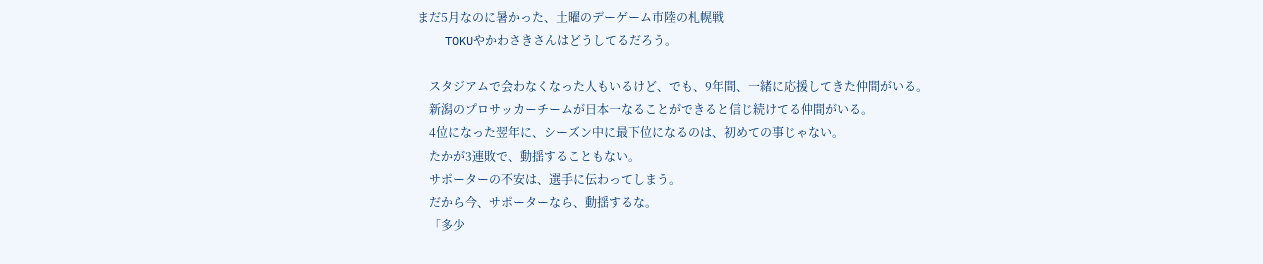まだ5月なのに暑かった、土曜のデーゲーム市陸の札幌戦
    TOKUやかわさきさんはどうしてるだろう。

    スタジアムで会わなくなった人もいるけど、でも、9年間、一緒に応援してきた仲間がいる。
    新潟のプロサッカーチームが日本一なることができると信じ続けてる仲間がいる。
    4位になった翌年に、シーズン中に最下位になるのは、初めての事じゃない。
    たかが3連敗で、動揺することもない。
    サポーターの不安は、選手に伝わってしまう。
    だから今、サポーターなら、動揺するな。
    「多少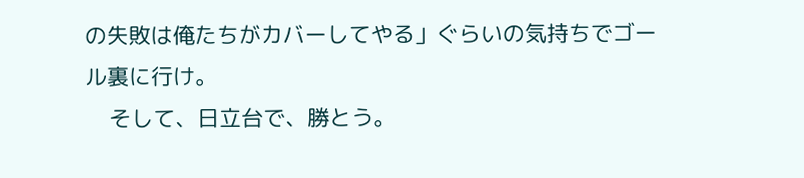の失敗は俺たちがカバーしてやる」ぐらいの気持ちでゴール裏に行け。
    そして、日立台で、勝とう。